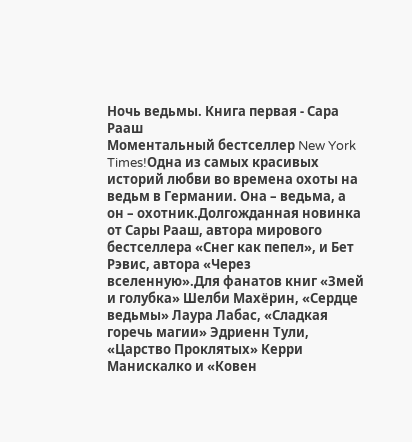Ночь ведьмы. Книга первая - Сара Рааш
Моментальный бестселлер New York Times!Одна из самых красивых историй любви во времена охоты на ведьм в Германии. Она – ведьма, а он – охотник.Долгожданная новинка от Сары Рааш, автора мирового бестселлера «Снег как пепел», и Бет Рэвис, автора «Через вселенную».Для фанатов книг «Змей и голубка» Шелби Махёрин, «Сердце ведьмы» Лаура Лабас, «Сладкая горечь магии» Эдриенн Тули, «Царство Проклятых» Керри Манискалко и «Ковен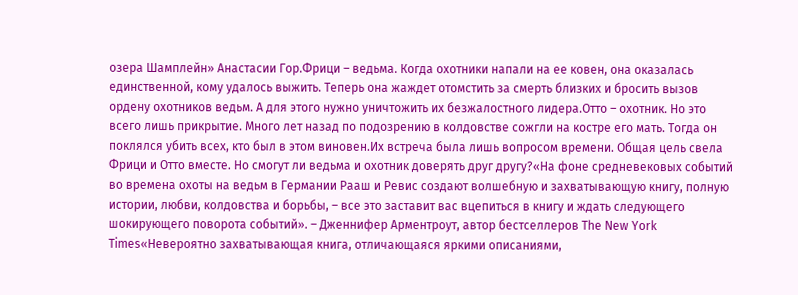озера Шамплейн» Анастасии Гор.Фрици – ведьма. Когда охотники напали на ее ковен, она оказалась единственной, кому удалось выжить. Теперь она жаждет отомстить за смерть близких и бросить вызов ордену охотников ведьм. А для этого нужно уничтожить их безжалостного лидера.Отто – охотник. Но это всего лишь прикрытие. Много лет назад по подозрению в колдовстве сожгли на костре его мать. Тогда он поклялся убить всех, кто был в этом виновен.Их встреча была лишь вопросом времени. Общая цель свела Фрици и Отто вместе. Но смогут ли ведьма и охотник доверять друг другу?«На фоне средневековых событий во времена охоты на ведьм в Германии Рааш и Ревис создают волшебную и захватывающую книгу, полную истории, любви, колдовства и борьбы, – все это заставит вас вцепиться в книгу и ждать следующего шокирующего поворота событий». – Дженнифер Арментроут, автор бестселлеров The New York Times«Невероятно захватывающая книга, отличающаяся яркими описаниями,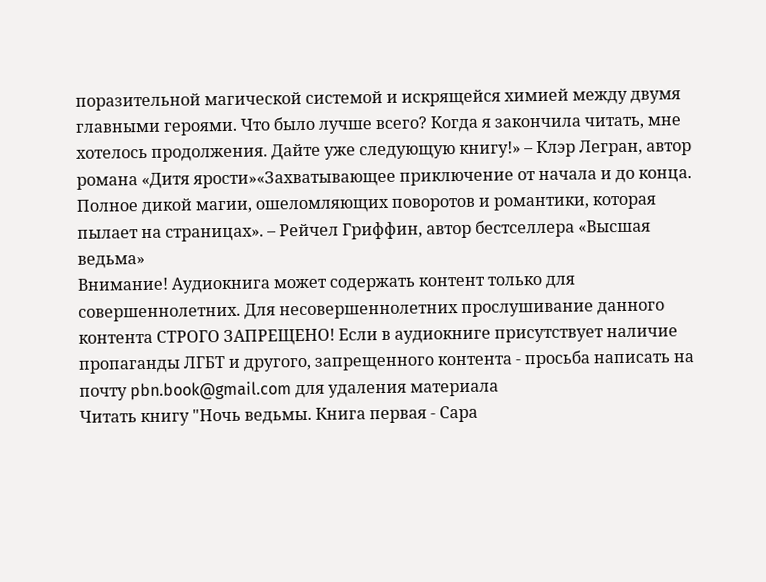поразительной магической системой и искрящейся химией между двумя главными героями. Что было лучше всего? Когда я закончила читать, мне хотелось продолжения. Дайте уже следующую книгу!» – Клэр Легран, автор романа «Дитя ярости»«Захватывающее приключение от начала и до конца. Полное дикой магии, ошеломляющих поворотов и романтики, которая пылает на страницах». – Рейчел Гриффин, автор бестселлера «Высшая ведьма»
Внимание! Аудиокнига может содержать контент только для совершеннолетних. Для несовершеннолетних прослушивание данного контента СТРОГО ЗАПРЕЩЕНО! Если в аудиокниге присутствует наличие пропаганды ЛГБТ и другого, запрещенного контента - просьба написать на почту pbn.book@gmail.com для удаления материала
Читать книгу "Ночь ведьмы. Книга первая - Сара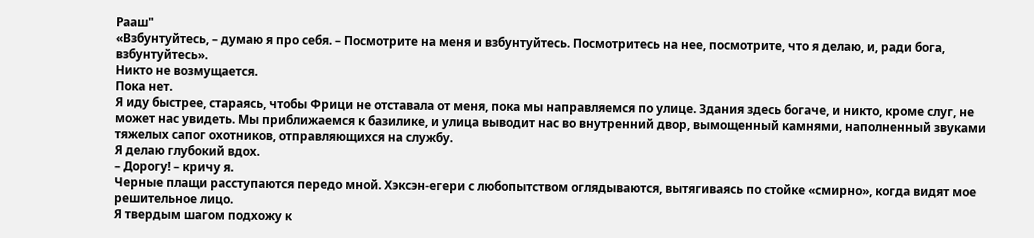Рааш"
«Взбунтуйтесь, – думаю я про себя. – Посмотрите на меня и взбунтуйтесь. Посмотритесь на нее, посмотрите, что я делаю, и, ради бога, взбунтуйтесь».
Никто не возмущается.
Пока нет.
Я иду быстрее, стараясь, чтобы Фрици не отставала от меня, пока мы направляемся по улице. Здания здесь богаче, и никто, кроме слуг, не может нас увидеть. Мы приближаемся к базилике, и улица выводит нас во внутренний двор, вымощенный камнями, наполненный звуками тяжелых сапог охотников, отправляющихся на службу.
Я делаю глубокий вдох.
– Дорогу! – кричу я.
Черные плащи расступаются передо мной. Хэксэн-егери с любопытством оглядываются, вытягиваясь по стойке «смирно», когда видят мое решительное лицо.
Я твердым шагом подхожу к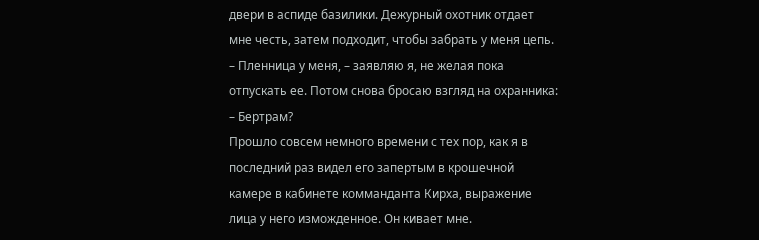двери в аспиде базилики. Дежурный охотник отдает мне честь, затем подходит, чтобы забрать у меня цепь.
– Пленница у меня, – заявляю я, не желая пока отпускать ее. Потом снова бросаю взгляд на охранника: – Бертрам?
Прошло совсем немного времени с тех пор, как я в последний раз видел его запертым в крошечной камере в кабинете комманданта Кирха, выражение лица у него изможденное. Он кивает мне.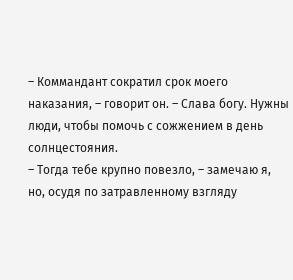– Коммандант сократил срок моего наказания, – говорит он. – Слава богу. Нужны люди, чтобы помочь с сожжением в день солнцестояния.
– Тогда тебе крупно повезло, – замечаю я, но, осудя по затравленному взгляду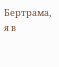Бертрама, я в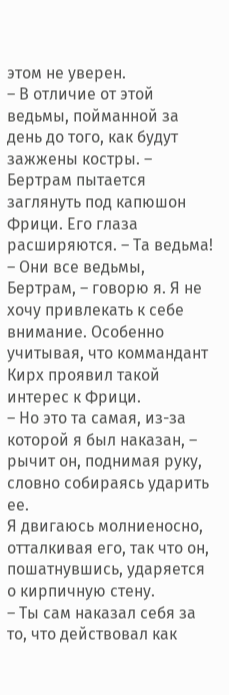этом не уверен.
– В отличие от этой ведьмы, пойманной за день до того, как будут зажжены костры. – Бертрам пытается заглянуть под капюшон Фрици. Его глаза расширяются. – Та ведьма!
– Они все ведьмы, Бертрам, – говорю я. Я не хочу привлекать к себе внимание. Особенно учитывая, что коммандант Кирх проявил такой интерес к Фрици.
– Но это та самая, из-за которой я был наказан, – рычит он, поднимая руку, словно собираясь ударить ее.
Я двигаюсь молниеносно, отталкивая его, так что он, пошатнувшись, ударяется о кирпичную стену.
– Ты сам наказал себя за то, что действовал как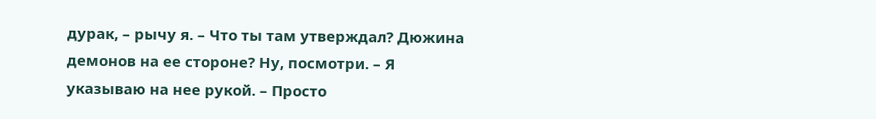дурак, – рычу я. – Что ты там утверждал? Дюжина демонов на ее стороне? Ну, посмотри. – Я указываю на нее рукой. – Просто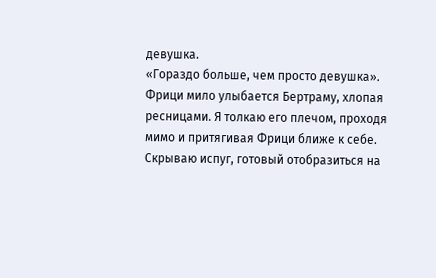девушка.
«Гораздо больше, чем просто девушка».
Фрици мило улыбается Бертраму, хлопая ресницами. Я толкаю его плечом, проходя мимо и притягивая Фрици ближе к себе. Скрываю испуг, готовый отобразиться на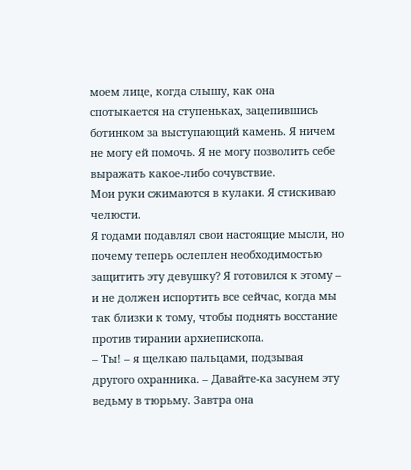моем лице, когда слышу, как она спотыкается на ступеньках, зацепившись ботинком за выступающий камень. Я ничем не могу ей помочь. Я не могу позволить себе выражать какое-либо сочувствие.
Мои руки сжимаются в кулаки. Я стискиваю челюсти.
Я годами подавлял свои настоящие мысли, но почему теперь ослеплен необходимостью защитить эту девушку? Я готовился к этому – и не должен испортить все сейчас, когда мы так близки к тому, чтобы поднять восстание против тирании архиепископа.
– Ты! – я щелкаю пальцами, подзывая другого охранника. – Давайте-ка засунем эту ведьму в тюрьму. Завтра она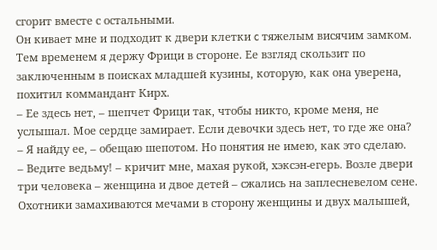сгорит вместе с остальными.
Он кивает мне и подходит к двери клетки c тяжелым висячим замком. Тем временем я держу Фрици в стороне. Ее взгляд скользит по заключенным в поисках младшей кузины, которую, как она уверена, похитил коммандант Кирх.
– Ее здесь нет, – шепчет Фрици так, чтобы никто, кроме меня, не услышал. Мое сердце замирает. Если девочки здесь нет, то где же она?
– Я найду ее, – обещаю шепотом. Но понятия не имею, как это сделаю.
– Ведите ведьму! – кричит мне, махая рукой, хэксэн-егерь. Возле двери три человека – женщина и двое детей – сжались на заплесневелом сене. Охотники замахиваются мечами в сторону женщины и двух малышей,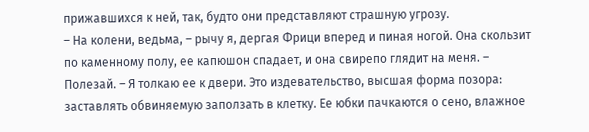прижавшихся к ней, так, будто они представляют страшную угрозу.
– На колени, ведьма, – рычу я, дергая Фрици вперед и пиная ногой. Она скользит по каменному полу, ее капюшон спадает, и она свирепо глядит на меня. – Полезай. – Я толкаю ее к двери. Это издевательство, высшая форма позора: заставлять обвиняемую заползать в клетку. Ее юбки пачкаются о сено, влажное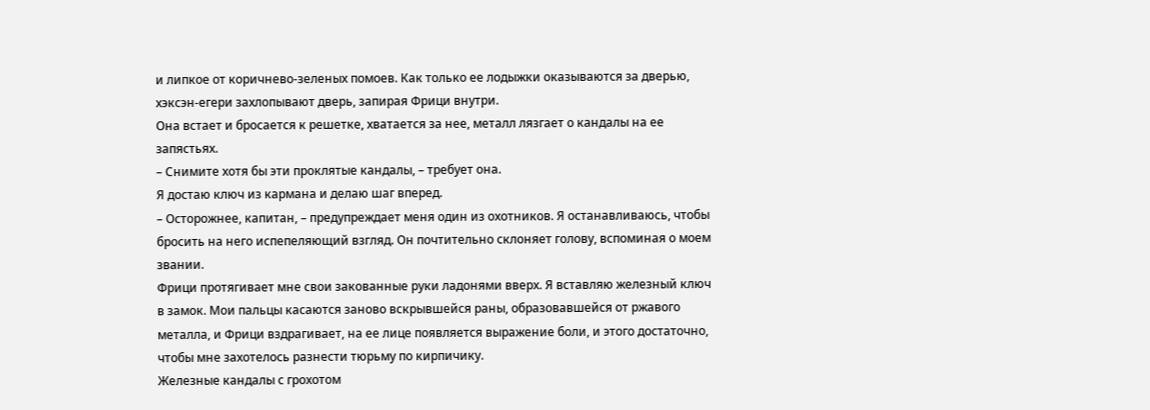и липкое от коричнево-зеленых помоев. Как только ее лодыжки оказываются за дверью, хэксэн-егери захлопывают дверь, запирая Фрици внутри.
Она встает и бросается к решетке, хватается за нее, металл лязгает о кандалы на ее запястьях.
– Снимите хотя бы эти проклятые кандалы, – требует она.
Я достаю ключ из кармана и делаю шаг вперед.
– Осторожнее, капитан, – предупреждает меня один из охотников. Я останавливаюсь, чтобы бросить на него испепеляющий взгляд. Он почтительно склоняет голову, вспоминая о моем звании.
Фрици протягивает мне свои закованные руки ладонями вверх. Я вставляю железный ключ в замок. Мои пальцы касаются заново вскрывшейся раны, образовавшейся от ржавого металла, и Фрици вздрагивает, на ее лице появляется выражение боли, и этого достаточно, чтобы мне захотелось разнести тюрьму по кирпичику.
Железные кандалы с грохотом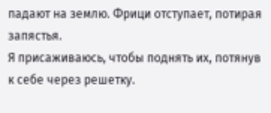падают на землю. Фрици отступает, потирая запястья.
Я присаживаюсь, чтобы поднять их, потянув к себе через решетку.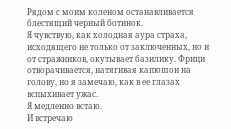Рядом с моим коленом останавливается блестящий черный ботинок.
Я чувствую, как холодная аура страха, исходящего не только от заключенных, но и от стражников, окутывает базилику. Фрици отворачивается, натягивая капюшон на голову, но я замечаю, как в ее глазах вспыхивает ужас.
Я медленно встаю.
И встречаю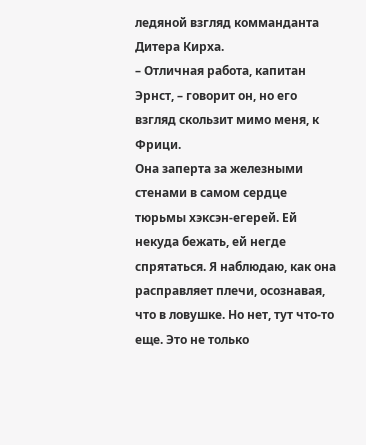ледяной взгляд комманданта Дитера Кирха.
– Отличная работа, капитан Эрнст, – говорит он, но его взгляд скользит мимо меня, к Фрици.
Она заперта за железными стенами в самом сердце тюрьмы хэксэн-егерей. Ей некуда бежать, ей негде спрятаться. Я наблюдаю, как она расправляет плечи, осознавая, что в ловушке. Но нет, тут что-то еще. Это не только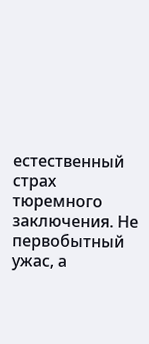естественный страх тюремного заключения. Не первобытный ужас, а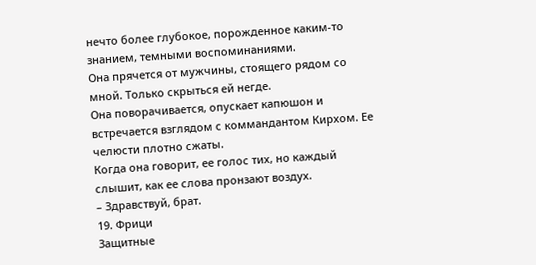нечто более глубокое, порожденное каким-то знанием, темными воспоминаниями.
Она прячется от мужчины, стоящего рядом со мной. Только скрыться ей негде.
Она поворачивается, опускает капюшон и встречается взглядом с коммандантом Кирхом. Ее челюсти плотно сжаты.
Когда она говорит, ее голос тих, но каждый слышит, как ее слова пронзают воздух.
– Здравствуй, брат.
19. Фрици
Защитные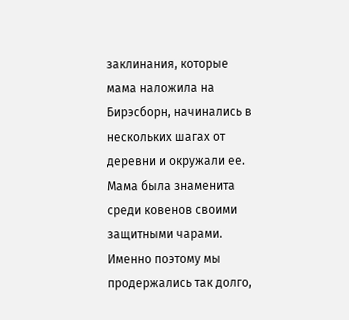заклинания, которые мама наложила на Бирэсборн, начинались в нескольких шагах от деревни и окружали ее. Мама была знаменита среди ковенов своими защитными чарами.
Именно поэтому мы продержались так долго,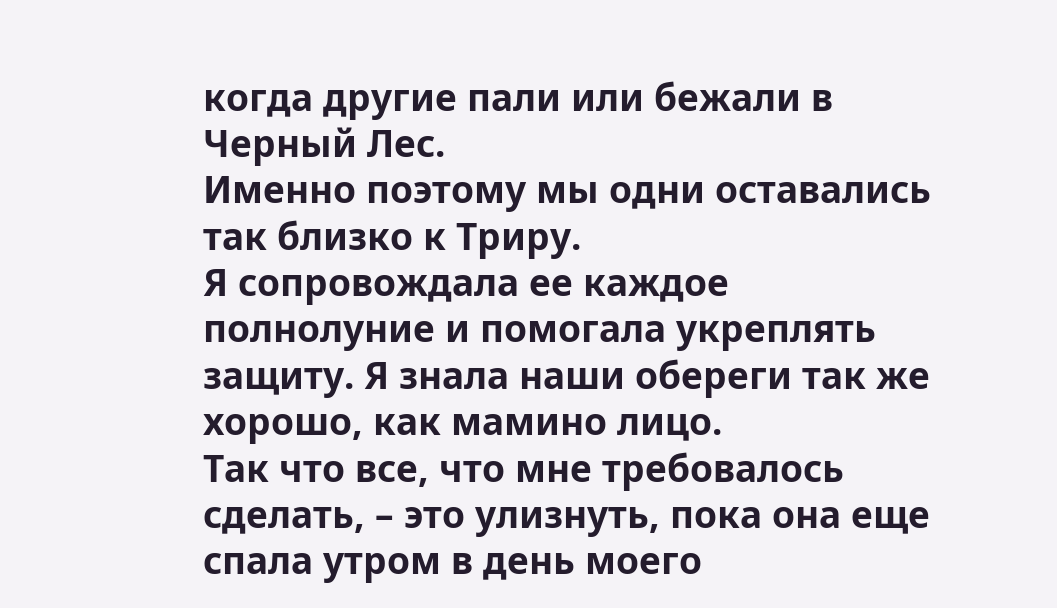когда другие пали или бежали в Черный Лес.
Именно поэтому мы одни оставались так близко к Триру.
Я сопровождала ее каждое полнолуние и помогала укреплять защиту. Я знала наши обереги так же хорошо, как мамино лицо.
Так что все, что мне требовалось сделать, – это улизнуть, пока она еще спала утром в день моего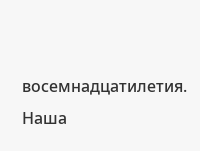восемнадцатилетия.
Наша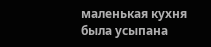маленькая кухня была усыпана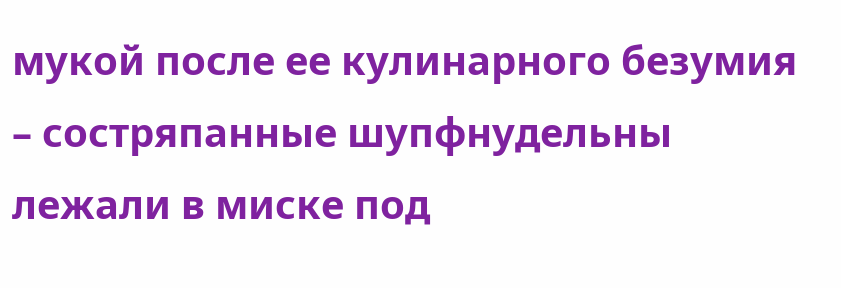мукой после ее кулинарного безумия – состряпанные шупфнудельны лежали в миске под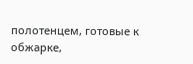полотенцем, готовые к обжарке,